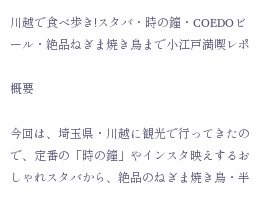川越で食べ歩き!スタバ・時の鐘・COEDOビール・絶品ねぎま焼き鳥まで小江戸満喫レポ

概要

今回は、埼玉県・川越に観光で行ってきたので、定番の「時の鐘」やインスタ映えするおしゃれスタバから、絶品のねぎま焼き鳥・半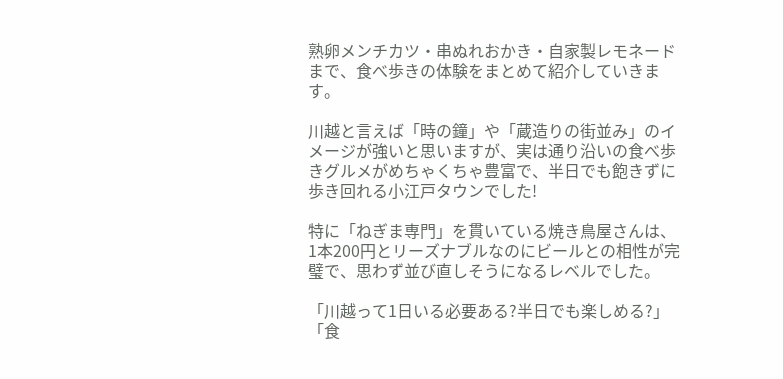熟卵メンチカツ・串ぬれおかき・自家製レモネードまで、食べ歩きの体験をまとめて紹介していきます。

川越と言えば「時の鐘」や「蔵造りの街並み」のイメージが強いと思いますが、実は通り沿いの食べ歩きグルメがめちゃくちゃ豊富で、半日でも飽きずに歩き回れる小江戸タウンでした!

特に「ねぎま専門」を貫いている焼き鳥屋さんは、1本200円とリーズナブルなのにビールとの相性が完璧で、思わず並び直しそうになるレベルでした。

「川越って1日いる必要ある?半日でも楽しめる?」
「食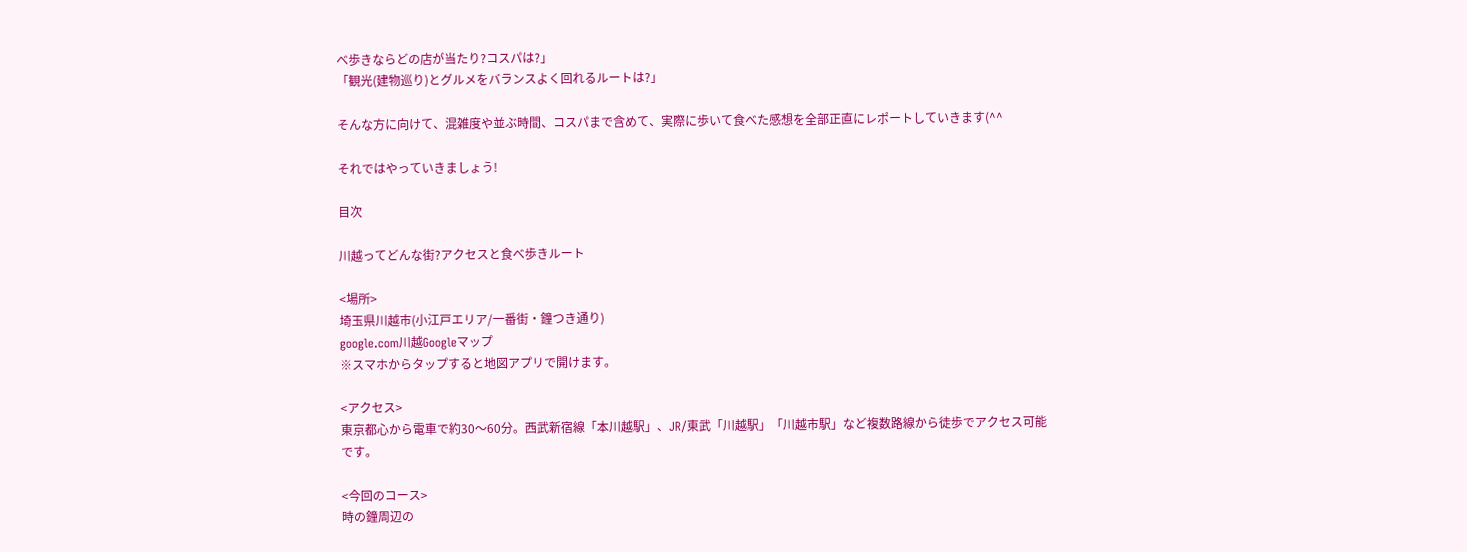べ歩きならどの店が当たり?コスパは?」
「観光(建物巡り)とグルメをバランスよく回れるルートは?」

そんな方に向けて、混雑度や並ぶ時間、コスパまで含めて、実際に歩いて食べた感想を全部正直にレポートしていきます(^^

それではやっていきましょう!

目次

川越ってどんな街?アクセスと食べ歩きルート

<場所>
埼玉県川越市(小江戸エリア/一番街・鐘つき通り)
google.com川越Googleマップ
※スマホからタップすると地図アプリで開けます。

<アクセス>
東京都心から電車で約30〜60分。西武新宿線「本川越駅」、JR/東武「川越駅」「川越市駅」など複数路線から徒歩でアクセス可能です。

<今回のコース>
時の鐘周辺の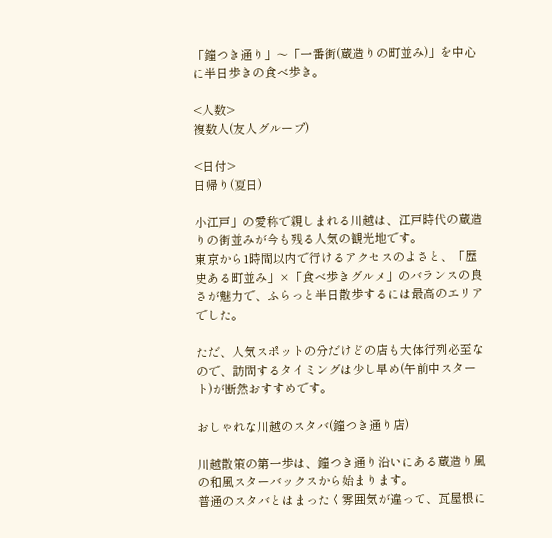「鐘つき通り」〜「一番街(蔵造りの町並み)」を中心に半日歩きの食べ歩き。

<人数>
複数人(友人グループ)

<日付>
日帰り(夏日)

小江戸」の愛称で親しまれる川越は、江戸時代の蔵造りの街並みが今も残る人気の観光地です。
東京から1時間以内で行けるアクセスのよさと、「歴史ある町並み」×「食べ歩きグルメ」のバランスの良さが魅力で、ふらっと半日散歩するには最高のエリアでした。

ただ、人気スポットの分だけどの店も大体行列必至なので、訪問するタイミングは少し早め(午前中スタート)が断然おすすめです。

おしゃれな川越のスタバ(鐘つき通り店)

川越散策の第一歩は、鐘つき通り沿いにある蔵造り風の和風スターバックスから始まります。
普通のスタバとはまったく雰囲気が違って、瓦屋根に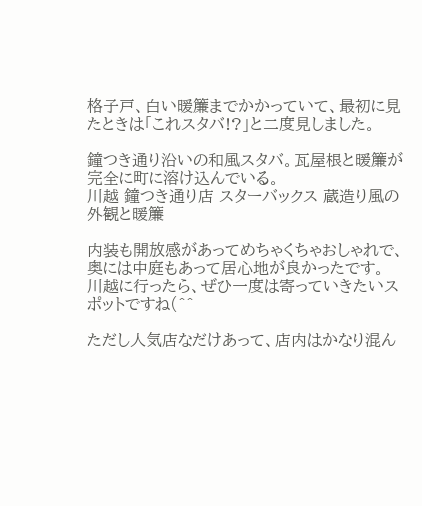格子戸、白い暖簾までかかっていて、最初に見たときは「これスタバ!?」と二度見しました。

鐘つき通り沿いの和風スタバ。瓦屋根と暖簾が完全に町に溶け込んでいる。
川越 鐘つき通り店 スターバックス 蔵造り風の外観と暖簾

内装も開放感があってめちゃくちゃおしゃれで、奥には中庭もあって居心地が良かったです。
川越に行ったら、ぜひ一度は寄っていきたいスポットですね(^^

ただし人気店なだけあって、店内はかなり混ん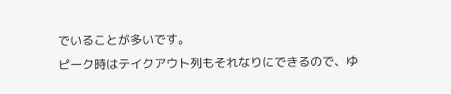でいることが多いです。
ピーク時はテイクアウト列もそれなりにできるので、ゆ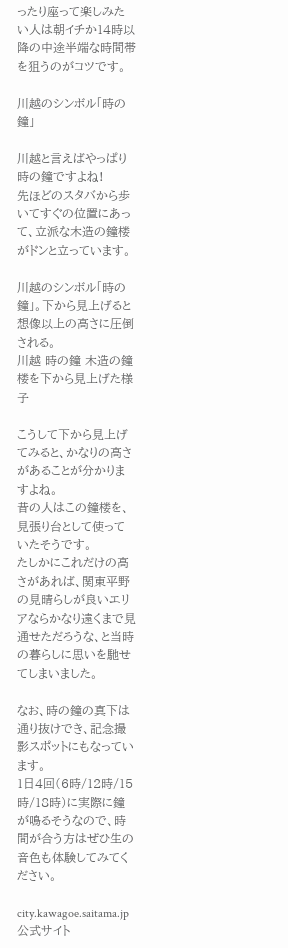ったり座って楽しみたい人は朝イチか14時以降の中途半端な時間帯を狙うのがコツです。

川越のシンボル「時の鐘」

川越と言えばやっぱり時の鐘ですよね!
先ほどのスタバから歩いてすぐの位置にあって、立派な木造の鐘楼がドンと立っています。

川越のシンボル「時の鐘」。下から見上げると想像以上の高さに圧倒される。
川越 時の鐘 木造の鐘楼を下から見上げた様子

こうして下から見上げてみると、かなりの高さがあることが分かりますよね。
昔の人はこの鐘楼を、見張り台として使っていたそうです。
たしかにこれだけの高さがあれば、関東平野の見晴らしが良いエリアならかなり遠くまで見通せただろうな、と当時の暮らしに思いを馳せてしまいました。

なお、時の鐘の真下は通り抜けでき、記念撮影スポットにもなっています。
1日4回(6時/12時/15時/18時)に実際に鐘が鳴るそうなので、時間が合う方はぜひ生の音色も体験してみてください。

city.kawagoe.saitama.jp公式サイト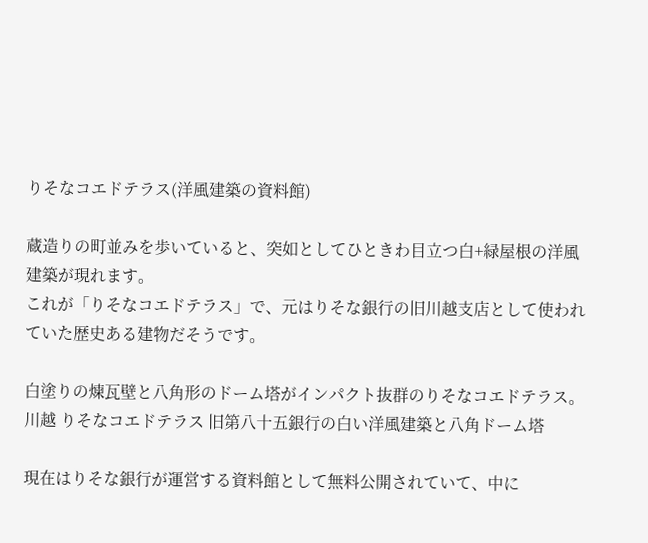りそなコエドテラス(洋風建築の資料館)

蔵造りの町並みを歩いていると、突如としてひときわ目立つ白+緑屋根の洋風建築が現れます。
これが「りそなコエドテラス」で、元はりそな銀行の旧川越支店として使われていた歴史ある建物だそうです。

白塗りの煉瓦壁と八角形のドーム塔がインパクト抜群のりそなコエドテラス。
川越 りそなコエドテラス 旧第八十五銀行の白い洋風建築と八角ドーム塔

現在はりそな銀行が運営する資料館として無料公開されていて、中に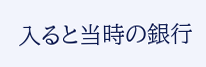入ると当時の銀行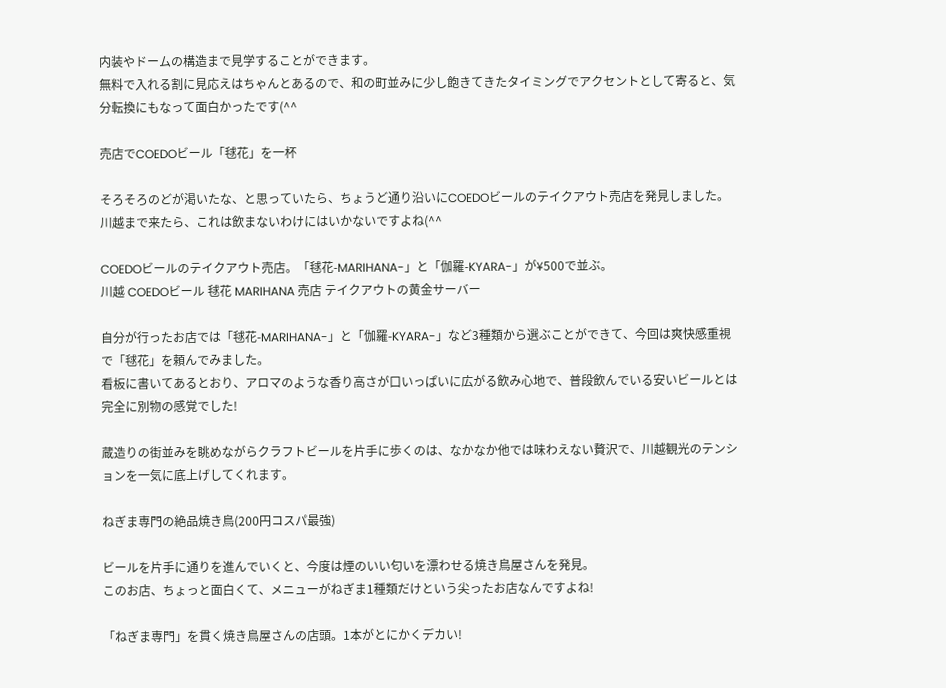内装やドームの構造まで見学することができます。
無料で入れる割に見応えはちゃんとあるので、和の町並みに少し飽きてきたタイミングでアクセントとして寄ると、気分転換にもなって面白かったです(^^

売店でCOEDOビール「毬花」を一杯

そろそろのどが渇いたな、と思っていたら、ちょうど通り沿いにCOEDOビールのテイクアウト売店を発見しました。
川越まで来たら、これは飲まないわけにはいかないですよね(^^

COEDOビールのテイクアウト売店。「毬花-MARIHANA-」と「伽羅-KYARA-」が¥500で並ぶ。
川越 COEDOビール 毬花 MARIHANA 売店 テイクアウトの黄金サーバー

自分が行ったお店では「毬花-MARIHANA-」と「伽羅-KYARA-」など3種類から選ぶことができて、今回は爽快感重視で「毬花」を頼んでみました。
看板に書いてあるとおり、アロマのような香り高さが口いっぱいに広がる飲み心地で、普段飲んでいる安いビールとは完全に別物の感覚でした!

蔵造りの街並みを眺めながらクラフトビールを片手に歩くのは、なかなか他では味わえない贅沢で、川越観光のテンションを一気に底上げしてくれます。

ねぎま専門の絶品焼き鳥(200円コスパ最強)

ビールを片手に通りを進んでいくと、今度は煙のいい匂いを漂わせる焼き鳥屋さんを発見。
このお店、ちょっと面白くて、メニューがねぎま1種類だけという尖ったお店なんですよね!

「ねぎま専門」を貫く焼き鳥屋さんの店頭。1本がとにかくデカい!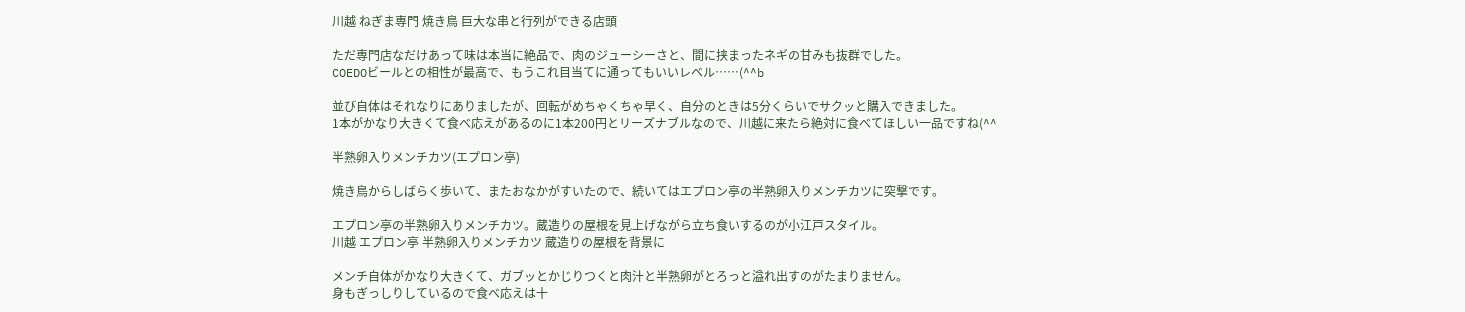川越 ねぎま専門 焼き鳥 巨大な串と行列ができる店頭

ただ専門店なだけあって味は本当に絶品で、肉のジューシーさと、間に挟まったネギの甘みも抜群でした。
COEDOビールとの相性が最高で、もうこれ目当てに通ってもいいレベル……(^^b

並び自体はそれなりにありましたが、回転がめちゃくちゃ早く、自分のときは5分くらいでサクッと購入できました。
1本がかなり大きくて食べ応えがあるのに1本200円とリーズナブルなので、川越に来たら絶対に食べてほしい一品ですね(^^

半熟卵入りメンチカツ(エプロン亭)

焼き鳥からしばらく歩いて、またおなかがすいたので、続いてはエプロン亭の半熟卵入りメンチカツに突撃です。

エプロン亭の半熟卵入りメンチカツ。蔵造りの屋根を見上げながら立ち食いするのが小江戸スタイル。
川越 エプロン亭 半熟卵入りメンチカツ 蔵造りの屋根を背景に

メンチ自体がかなり大きくて、ガブッとかじりつくと肉汁と半熟卵がとろっと溢れ出すのがたまりません。
身もぎっしりしているので食べ応えは十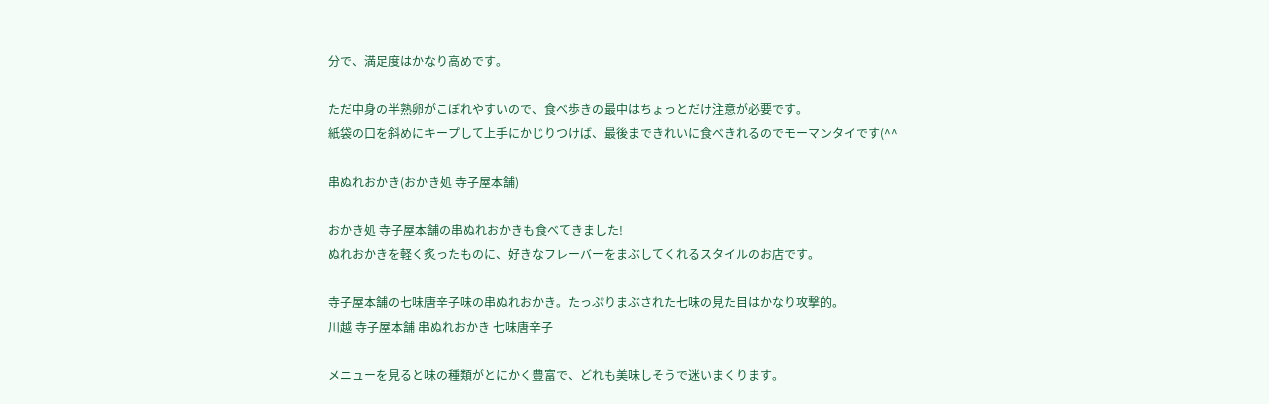分で、満足度はかなり高めです。

ただ中身の半熟卵がこぼれやすいので、食べ歩きの最中はちょっとだけ注意が必要です。
紙袋の口を斜めにキープして上手にかじりつけば、最後まできれいに食べきれるのでモーマンタイです(^^

串ぬれおかき(おかき処 寺子屋本舗)

おかき処 寺子屋本舗の串ぬれおかきも食べてきました!
ぬれおかきを軽く炙ったものに、好きなフレーバーをまぶしてくれるスタイルのお店です。

寺子屋本舗の七味唐辛子味の串ぬれおかき。たっぷりまぶされた七味の見た目はかなり攻撃的。
川越 寺子屋本舗 串ぬれおかき 七味唐辛子

メニューを見ると味の種類がとにかく豊富で、どれも美味しそうで迷いまくります。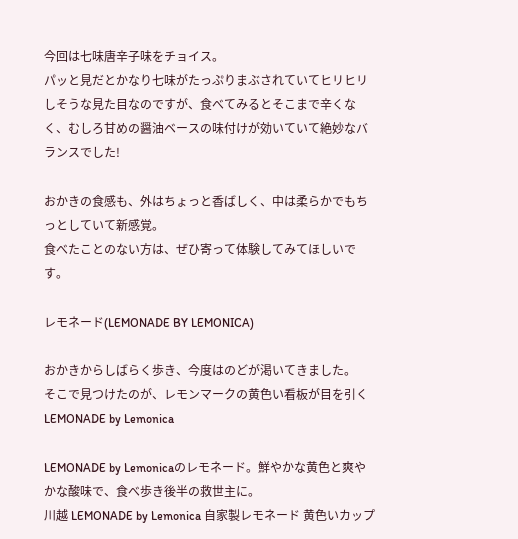今回は七味唐辛子味をチョイス。
パッと見だとかなり七味がたっぷりまぶされていてヒリヒリしそうな見た目なのですが、食べてみるとそこまで辛くなく、むしろ甘めの醤油ベースの味付けが効いていて絶妙なバランスでした!

おかきの食感も、外はちょっと香ばしく、中は柔らかでもちっとしていて新感覚。
食べたことのない方は、ぜひ寄って体験してみてほしいです。

レモネード(LEMONADE BY LEMONICA)

おかきからしばらく歩き、今度はのどが渇いてきました。
そこで見つけたのが、レモンマークの黄色い看板が目を引くLEMONADE by Lemonica

LEMONADE by Lemonicaのレモネード。鮮やかな黄色と爽やかな酸味で、食べ歩き後半の救世主に。
川越 LEMONADE by Lemonica 自家製レモネード 黄色いカップ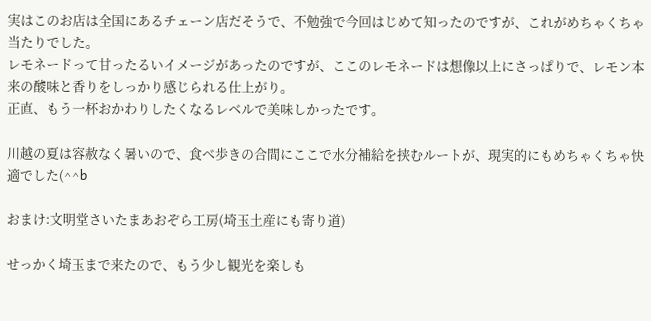実はこのお店は全国にあるチェーン店だそうで、不勉強で今回はじめて知ったのですが、これがめちゃくちゃ当たりでした。
レモネードって甘ったるいイメージがあったのですが、ここのレモネードは想像以上にさっぱりで、レモン本来の酸味と香りをしっかり感じられる仕上がり。
正直、もう一杯おかわりしたくなるレベルで美味しかったです。

川越の夏は容赦なく暑いので、食べ歩きの合間にここで水分補給を挟むルートが、現実的にもめちゃくちゃ快適でした(^^b

おまけ:文明堂さいたまあおぞら工房(埼玉土産にも寄り道)

せっかく埼玉まで来たので、もう少し観光を楽しも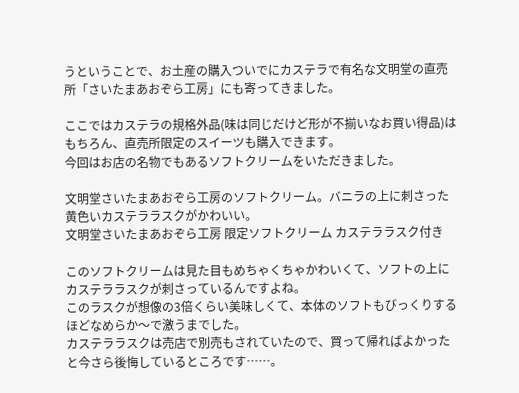うということで、お土産の購入ついでにカステラで有名な文明堂の直売所「さいたまあおぞら工房」にも寄ってきました。

ここではカステラの規格外品(味は同じだけど形が不揃いなお買い得品)はもちろん、直売所限定のスイーツも購入できます。
今回はお店の名物でもあるソフトクリームをいただきました。

文明堂さいたまあおぞら工房のソフトクリーム。バニラの上に刺さった黄色いカステララスクがかわいい。
文明堂さいたまあおぞら工房 限定ソフトクリーム カステララスク付き

このソフトクリームは見た目もめちゃくちゃかわいくて、ソフトの上にカステララスクが刺さっているんですよね。
このラスクが想像の3倍くらい美味しくて、本体のソフトもびっくりするほどなめらか〜で激うまでした。
カステララスクは売店で別売もされていたので、買って帰ればよかったと今さら後悔しているところです……。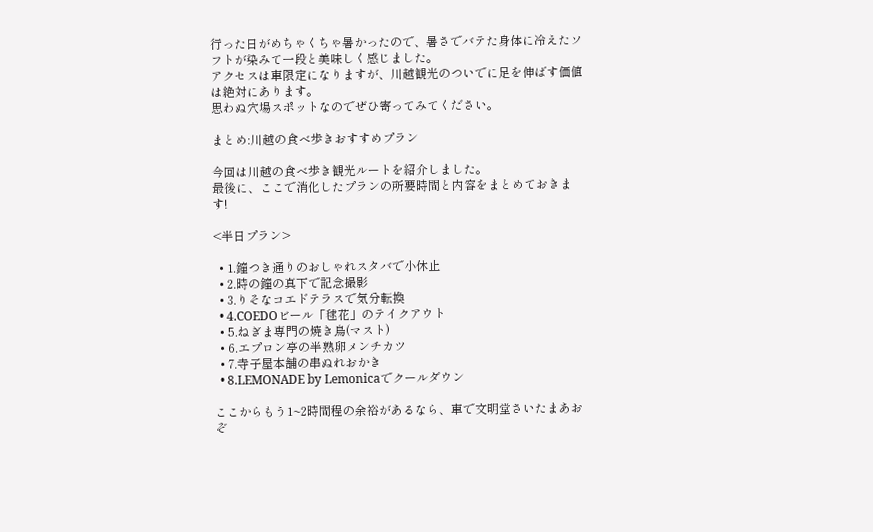行った日がめちゃくちゃ暑かったので、暑さでバテた身体に冷えたソフトが染みて一段と美味しく感じました。
アクセスは車限定になりますが、川越観光のついでに足を伸ばす価値は絶対にあります。
思わぬ穴場スポットなのでぜひ寄ってみてください。

まとめ:川越の食べ歩きおすすめプラン

今回は川越の食べ歩き観光ルートを紹介しました。
最後に、ここで消化したプランの所要時間と内容をまとめておきます!

<半日プラン>

  • 1.鐘つき通りのおしゃれスタバで小休止
  • 2.時の鐘の真下で記念撮影
  • 3.りそなコエドテラスで気分転換
  • 4.COEDOビール「毬花」のテイクアウト
  • 5.ねぎま専門の焼き鳥(マスト)
  • 6.エプロン亭の半熟卵メンチカツ
  • 7.寺子屋本舗の串ぬれおかき
  • 8.LEMONADE by Lemonicaでクールダウン

ここからもう1~2時間程の余裕があるなら、車で文明堂さいたまあおぞ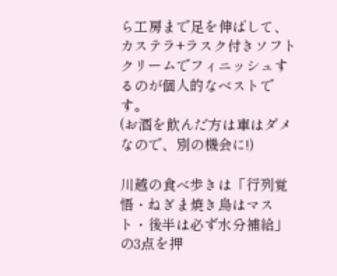ら工房まで足を伸ばして、カステラ+ラスク付きソフトクリームでフィニッシュするのが個人的なベストです。
(お酒を飲んだ方は車はダメなので、別の機会に!)

川越の食べ歩きは「行列覚悟・ねぎま焼き鳥はマスト・後半は必ず水分補給」の3点を押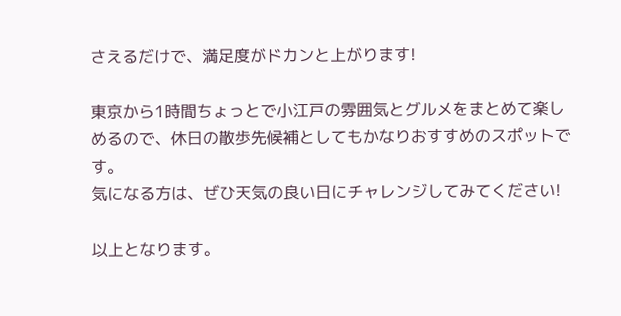さえるだけで、満足度がドカンと上がります!

東京から1時間ちょっとで小江戸の雰囲気とグルメをまとめて楽しめるので、休日の散歩先候補としてもかなりおすすめのスポットです。
気になる方は、ぜひ天気の良い日にチャレンジしてみてください!

以上となります。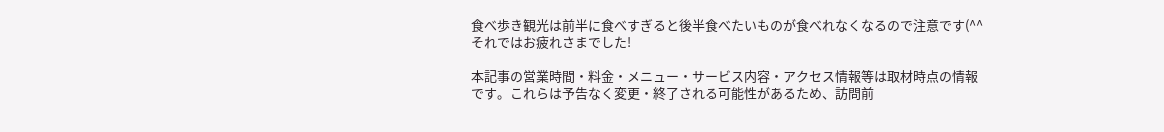食べ歩き観光は前半に食べすぎると後半食べたいものが食べれなくなるので注意です(^^
それではお疲れさまでした!

本記事の営業時間・料金・メニュー・サービス内容・アクセス情報等は取材時点の情報です。これらは予告なく変更・終了される可能性があるため、訪問前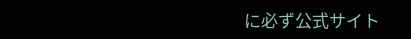に必ず公式サイト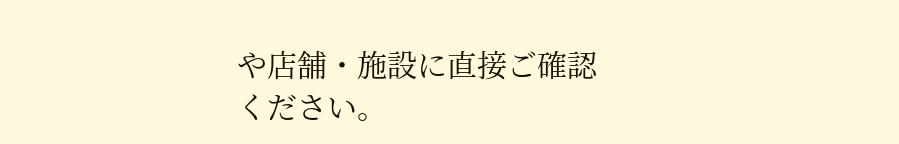や店舗・施設に直接ご確認ください。